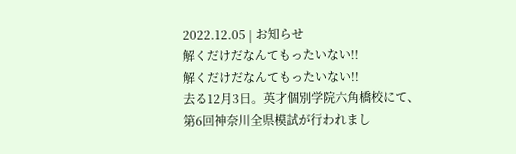2022.12.05 | お知らせ
解くだけだなんてもったいない!!
解くだけだなんてもったいない!!
去る12月3日。英才個別学院六角橋校にて、第6回神奈川全県模試が行われまし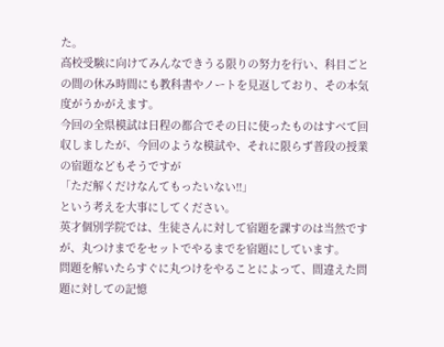た。
高校受験に向けてみんなできうる限りの努力を行い、科目ごとの間の休み時間にも教科書やノートを見返しており、その本気度がうかがえます。
今回の全県模試は日程の都合でその日に使ったものはすべて回収しましたが、今回のような模試や、それに限らず普段の授業の宿題などもそうですが
「ただ解くだけなんてもったいない!!」
という考えを大事にしてください。
英才個別学院では、生徒さんに対して宿題を課すのは当然ですが、丸つけまでをセットでやるまでを宿題にしています。
問題を解いたらすぐに丸つけをやることによって、間違えた問題に対しての記憶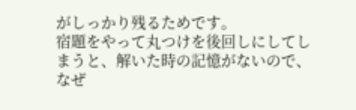がしっかり残るためです。
宿題をやって丸つけを後回しにしてしまうと、解いた時の記憶がないので、なぜ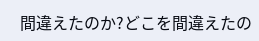間違えたのか?どこを間違えたの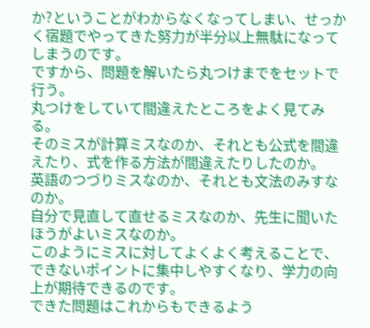か?ということがわからなくなってしまい、せっかく宿題でやってきた努力が半分以上無駄になってしまうのです。
ですから、問題を解いたら丸つけまでをセットで行う。
丸つけをしていて間違えたところをよく見てみる。
そのミスが計算ミスなのか、それとも公式を間違えたり、式を作る方法が間違えたりしたのか。
英語のつづりミスなのか、それとも文法のみすなのか。
自分で見直して直せるミスなのか、先生に聞いたほうがよいミスなのか。
このようにミスに対してよくよく考えることで、できないポイントに集中しやすくなり、学力の向上が期待できるのです。
できた問題はこれからもできるよう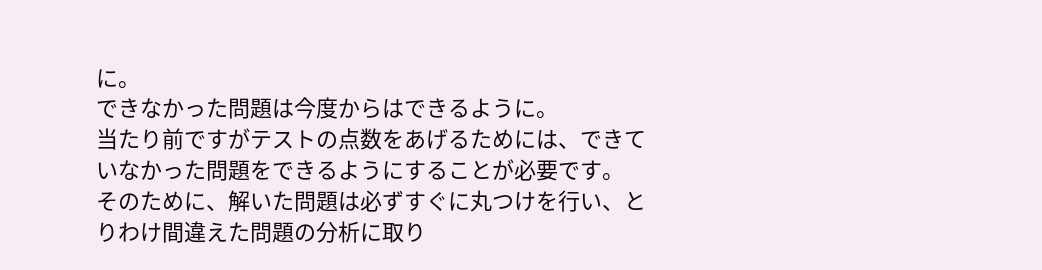に。
できなかった問題は今度からはできるように。
当たり前ですがテストの点数をあげるためには、できていなかった問題をできるようにすることが必要です。
そのために、解いた問題は必ずすぐに丸つけを行い、とりわけ間違えた問題の分析に取り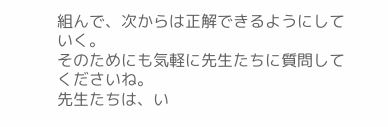組んで、次からは正解できるようにしていく。
そのためにも気軽に先生たちに質問してくださいね。
先生たちは、い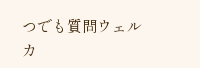つでも質問ウェルカ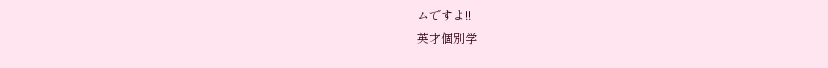ムですよ!!
英才個別学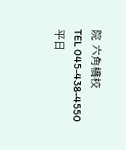院 六角橋校
TEL 045-438-4550
平日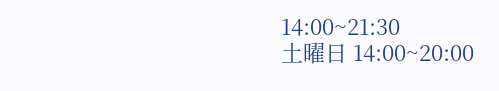14:00~21:30
土曜日 14:00~20:00